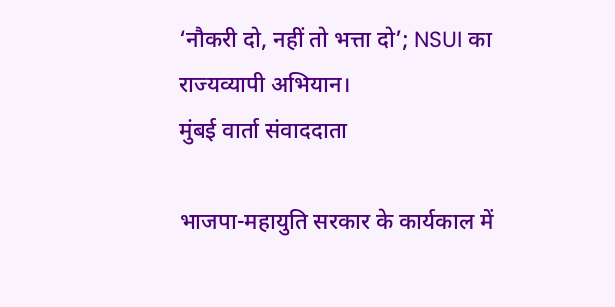‘नौकरी दो, नहीं तो भत्ता दो’; NSUI का राज्यव्यापी अभियान।
मुंबई वार्ता संवाददाता

भाजपा-महायुति सरकार के कार्यकाल में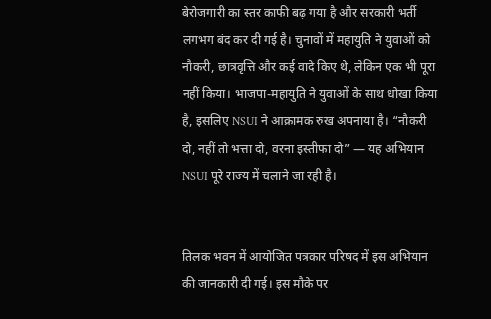बेरोजगारी का स्तर काफी बढ़ गया है और सरकारी भर्ती लगभग बंद कर दी गई है। चुनावों में महायुति ने युवाओं को नौकरी, छात्रवृत्ति और कई वादे किए थे, लेकिन एक भी पूरा नहीं किया। भाजपा-महायुति ने युवाओं के साथ धोखा किया है, इसलिए NSUI ने आक्रामक रुख अपनाया है। “नौकरी दो, नहीं तो भत्ता दो, वरना इस्तीफा दो” — यह अभियान NSUI पूरे राज्य में चलाने जा रही है।


तिलक भवन में आयोजित पत्रकार परिषद में इस अभियान की जानकारी दी गई। इस मौके पर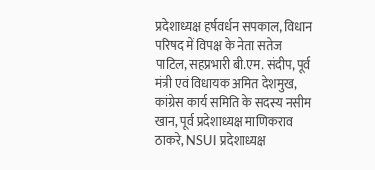प्रदेशाध्यक्ष हर्षवर्धन सपकाल, विधान परिषद में विपक्ष के नेता सतेज पाटिल, सहप्रभारी बी.एम. संदीप, पूर्व मंत्री एवं विधायक अमित देशमुख, कांग्रेस कार्य समिति के सदस्य नसीम खान, पूर्व प्रदेशाध्यक्ष माणिकराव ठाकरे, NSUI प्रदेशाध्यक्ष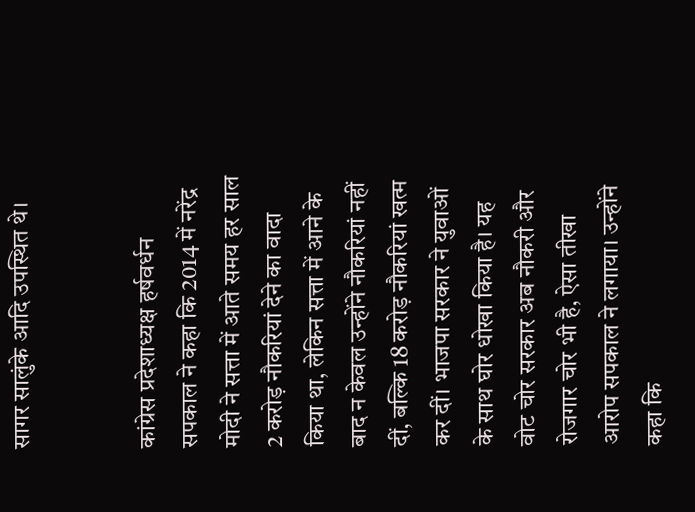सागर सालुंके आदि उपस्थित थे।


कांग्रेस प्रदेशाध्यक्ष हर्षवर्धन सपकाल ने कहा कि 2014 में नरेंद्र मोदी ने सत्ता में आते समय हर साल 2 करोड़ नौकरियां देने का वादा किया था, लेकिन सत्ता में आने के बाद न केवल उन्होंने नौकरियां नहीं दीं, बल्कि 18 करोड़ नौकरियां खत्म कर दीं। भाजपा सरकार ने युवाओं के साथ घोर धोखा किया है। यह वोट चोर सरकार अब नौकरी और रोजगार चोर भी है, ऐसा तीखा आरोप सपकाल ने लगाया। उन्होंने कहा कि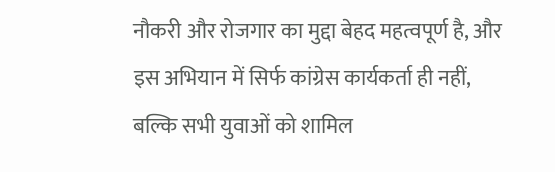नौकरी और रोजगार का मुद्दा बेहद महत्वपूर्ण है, और इस अभियान में सिर्फ कांग्रेस कार्यकर्ता ही नहीं, बल्कि सभी युवाओं को शामिल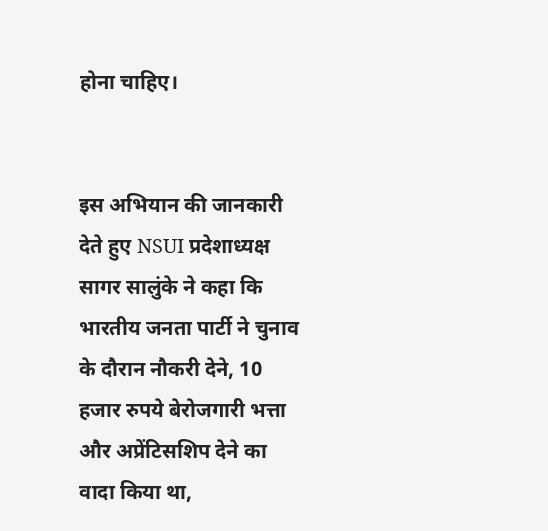होना चाहिए।


इस अभियान की जानकारी देते हुए NSUI प्रदेशाध्यक्ष सागर सालुंके ने कहा कि भारतीय जनता पार्टी ने चुनाव के दौरान नौकरी देने, 10 हजार रुपये बेरोजगारी भत्ता और अप्रेंटिसशिप देने का वादा किया था,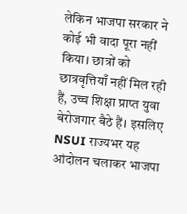लेकिन भाजपा सरकार ने कोई भी वादा पूरा नहीं किया। छात्रों को छात्रवृत्तियाँ नहीं मिल रही हैं, उच्च शिक्षा प्राप्त युवा बेरोजगार बैठे हैं। इसलिए NSUI राज्यभर यह आंदोलन चलाकर भाजपा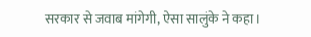सरकार से जवाब मांगेगी, ऐसा सालुंके ने कहा।